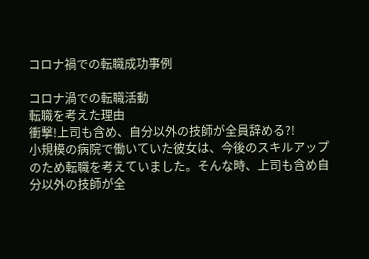コロナ禍での転職成功事例

コロナ渦での転職活動
転職を考えた理由
衝撃!上司も含め、自分以外の技師が全員辞める?!
小規模の病院で働いていた彼女は、今後のスキルアップのため転職を考えていました。そんな時、上司も含め自分以外の技師が全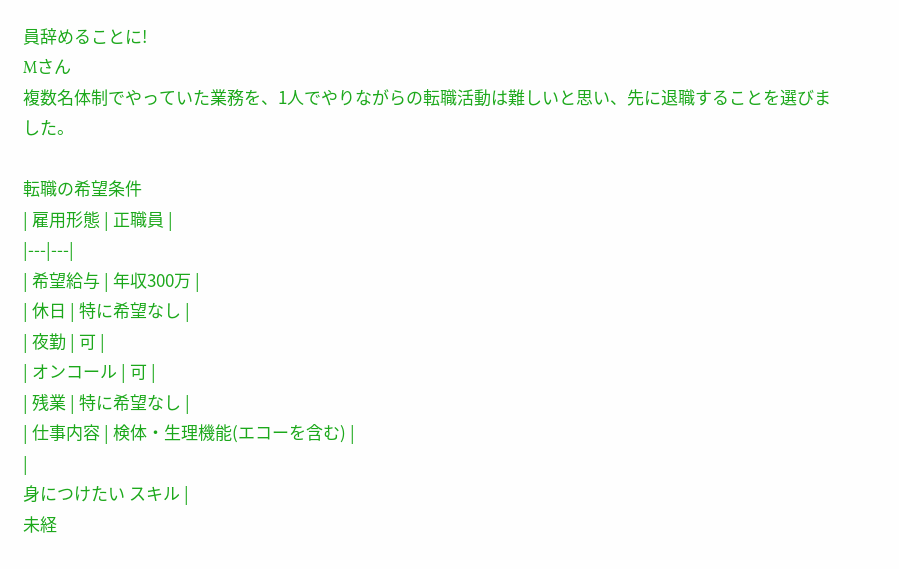員辞めることに!
Mさん
複数名体制でやっていた業務を、1人でやりながらの転職活動は難しいと思い、先に退職することを選びました。

転職の希望条件
| 雇用形態 | 正職員 |
|---|---|
| 希望給与 | 年収300万 |
| 休日 | 特に希望なし |
| 夜勤 | 可 |
| オンコール | 可 |
| 残業 | 特に希望なし |
| 仕事内容 | 検体・生理機能(エコーを含む) |
|
身につけたい スキル |
未経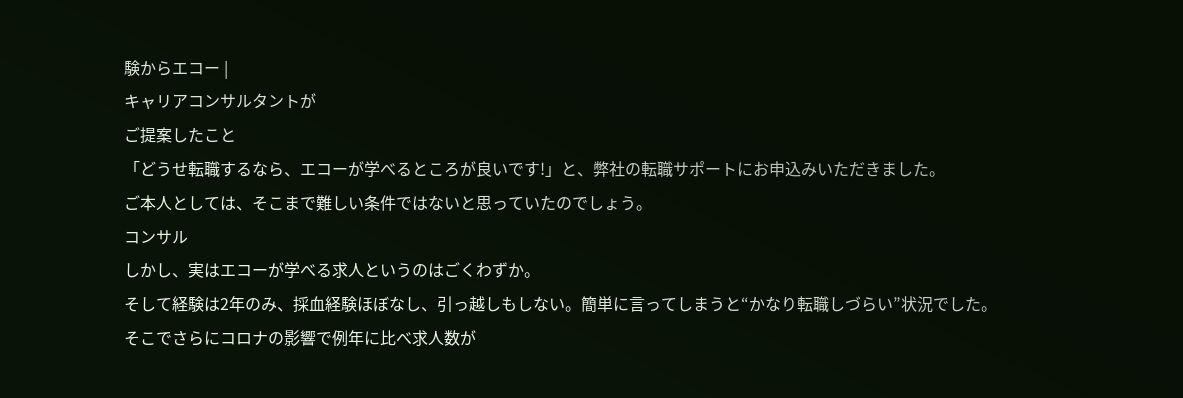験からエコー |
キャリアコンサルタントが
ご提案したこと
「どうせ転職するなら、エコーが学べるところが良いです!」と、弊社の転職サポートにお申込みいただきました。
ご本人としては、そこまで難しい条件ではないと思っていたのでしょう。
コンサル
しかし、実はエコーが学べる求人というのはごくわずか。
そして経験は2年のみ、採血経験ほぼなし、引っ越しもしない。簡単に言ってしまうと“かなり転職しづらい”状況でした。
そこでさらにコロナの影響で例年に比べ求人数が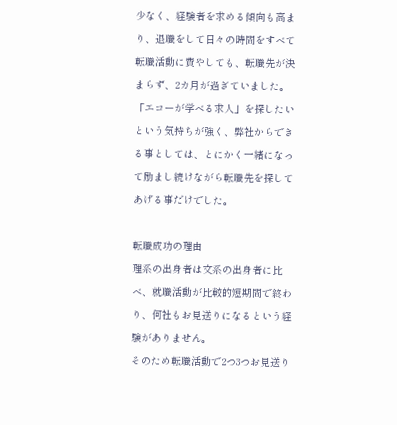少なく、経験者を求める傾向も高まり、退職をして日々の時間をすべて転職活動に費やしても、転職先が決まらず、2カ月が過ぎていました。
「エコーが学べる求人」を探したいという気持ちが強く、弊社からできる事としては、とにかく一緒になって励まし続けながら転職先を探してあげる事だけでした。

転職成功の理由
理系の出身者は文系の出身者に比べ、就職活動が比較的短期間で終わり、何社もお見送りになるという経験がありません。
そのため転職活動で2つ3つお見送り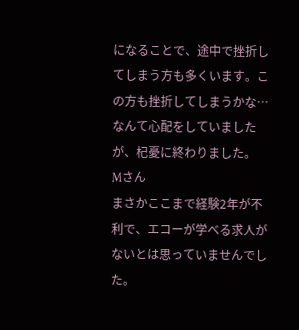になることで、途中で挫折してしまう方も多くいます。この方も挫折してしまうかな…なんて心配をしていましたが、杞憂に終わりました。
Mさん
まさかここまで経験2年が不利で、エコーが学べる求人がないとは思っていませんでした。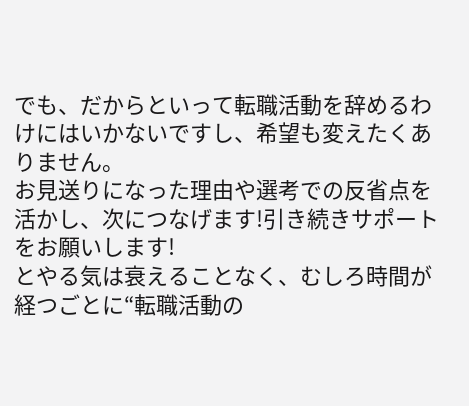でも、だからといって転職活動を辞めるわけにはいかないですし、希望も変えたくありません。
お見送りになった理由や選考での反省点を活かし、次につなげます!引き続きサポートをお願いします!
とやる気は衰えることなく、むしろ時間が経つごとに“転職活動の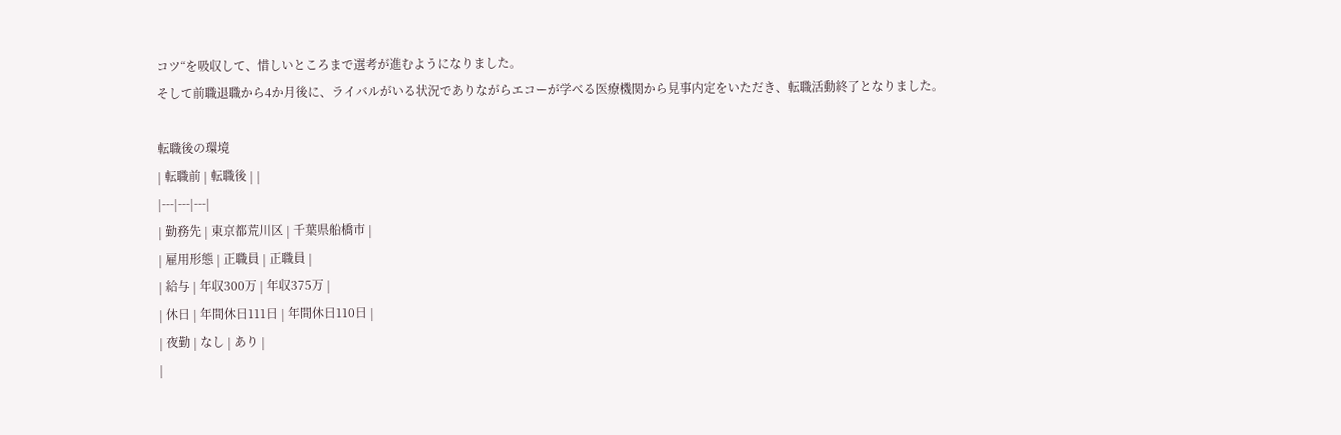コツ“を吸収して、惜しいところまで選考が進むようになりました。
そして前職退職から4か月後に、ライバルがいる状況でありながらエコーが学べる医療機関から見事内定をいただき、転職活動終了となりました。

転職後の環境
| 転職前 | 転職後 | |
|---|---|---|
| 勤務先 | 東京都荒川区 | 千葉県船橋市 |
| 雇用形態 | 正職員 | 正職員 |
| 給与 | 年収300万 | 年収375万 |
| 休日 | 年間休日111日 | 年間休日110日 |
| 夜勤 | なし | あり |
|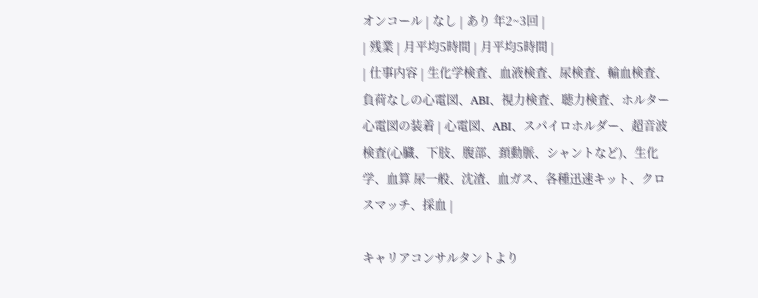オンコール | なし | あり 年2~3回 |
| 残業 | 月平均5時間 | 月平均5時間 |
| 仕事内容 | 生化学検査、血液検査、尿検査、輸血検査、負荷なしの心電図、ABI、視力検査、聴力検査、ホルター心電図の装着 | 心電図、ABI、スパイロホルダー、超音波検査(心臓、下肢、腹部、頚動脈、シャントなど)、生化学、血算 尿一般、沈渣、血ガス、各種迅速キット、クロスマッチ、採血 |

キャリアコンサルタントより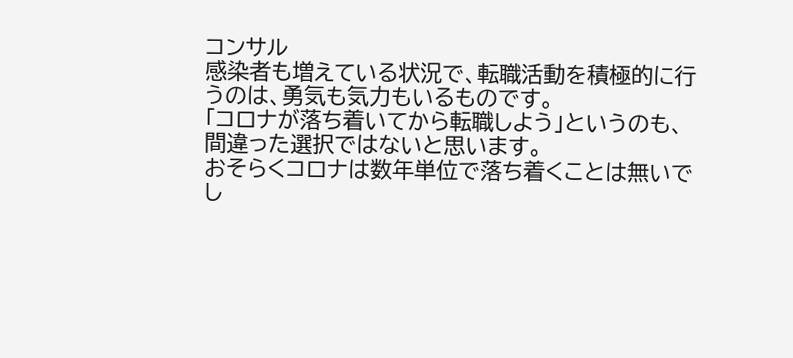コンサル
感染者も増えている状況で、転職活動を積極的に行うのは、勇気も気力もいるものです。
「コロナが落ち着いてから転職しよう」というのも、間違った選択ではないと思います。
おそらくコロナは数年単位で落ち着くことは無いでし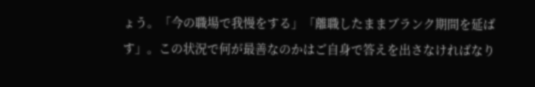ょう。「今の職場で我慢をする」「離職したままブランク期間を延ばす」。この状況で何が最善なのかはご自身で答えを出さなければなり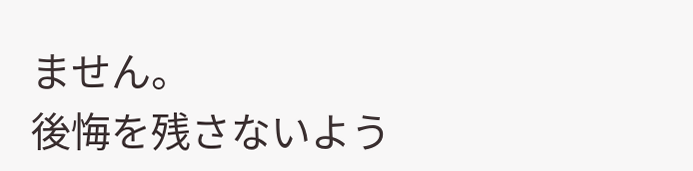ません。
後悔を残さないよう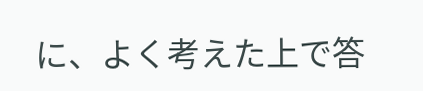に、よく考えた上で答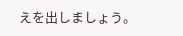えを出しましょう。